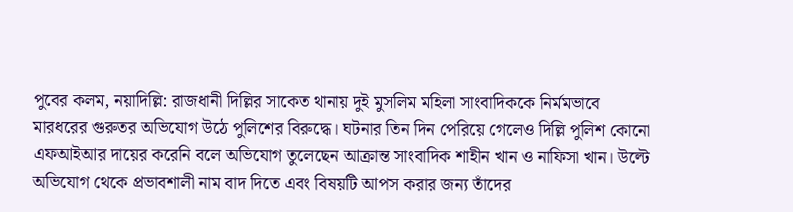পুবের কলম, নয়াদিল্লি: রাজধানী দিল্লির সাকেত থানায় দুই মুসলিম মহিলা সাংবাদিককে নির্মমভাবে মারধরের গুরুতর অভিযোগ উঠে পুলিশের বিরুদ্ধে। ঘটনার তিন দিন পেরিয়ে গেলেও দিল্লি পুলিশ কোনো এফআইআর দায়ের করেনি বলে অভিযোগ তুলেছেন আক্রান্ত সাংবাদিক শাহীন খান ও নাফিসা খান। উল্টে অভিযোগ থেকে প্রভাবশালী নাম বাদ দিতে এবং বিষয়টি আপস করার জন্য তাঁদের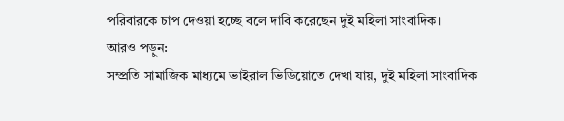পরিবারকে চাপ দেওয়া হচ্ছে বলে দাবি করেছেন দুই মহিলা সাংবাদিক।
আরও পড়ুন:
সম্প্রতি সামাজিক মাধ্যমে ভাইরাল ভিডিয়োতে দেখা যায়, দুই মহিলা সাংবাদিক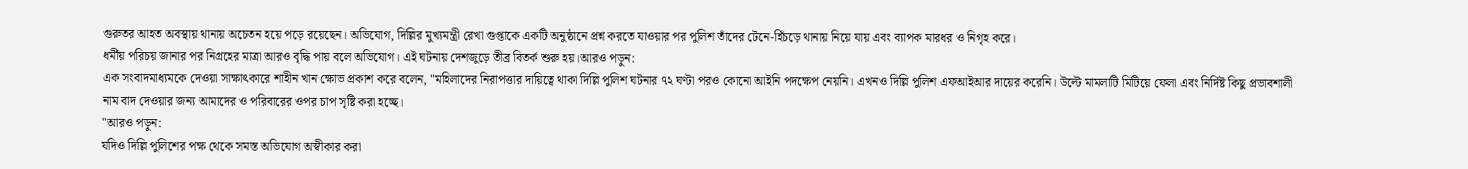গুরুতর আহত অবস্থায় থানায় অচেতন হয়ে পড়ে রয়েছেন। অভিযোগ, দিল্লির মুখ্যমন্ত্রী রেখা গুপ্তাকে একটি অনুষ্ঠানে প্রশ্ন করতে যাওয়ার পর পুলিশ তাঁদের টেনে-হিঁচড়ে থানায় নিয়ে যায় এবং ব্যাপক মারধর ও নিগৃহ করে।
ধর্মীয় পরিচয় জানার পর নিগ্রহের মাত্রা আরও বৃদ্ধি পায় বলে অভিযোগ। এই ঘটনায় দেশজুড়ে তীব্র বিতর্ক শুরু হয়।আরও পড়ুন:
এক সংবাদমাধ্যমকে দেওয়া সাক্ষাৎকারে শাহীন খান ক্ষোভ প্রকাশ করে বলেন, "মহিলাদের নিরাপত্তার দায়িত্বে থাকা দিল্লি পুলিশ ঘটনার ৭২ ঘণ্টা পরও কোনো আইনি পদক্ষেপ নেয়নি। এখনও দিল্লি পুলিশ এফআইআর দায়ের করেনি। উল্টে মামলাটি মিটিয়ে ফেলা এবং নির্দিষ্ট কিছু প্রভাবশালী নাম বাদ দেওয়ার জন্য আমাদের ও পরিবারের ওপর চাপ সৃষ্টি করা হচ্ছে।
"আরও পড়ুন:
যদিও দিল্লি পুলিশের পক্ষ থেকে সমস্ত অভিযোগ অস্বীকার করা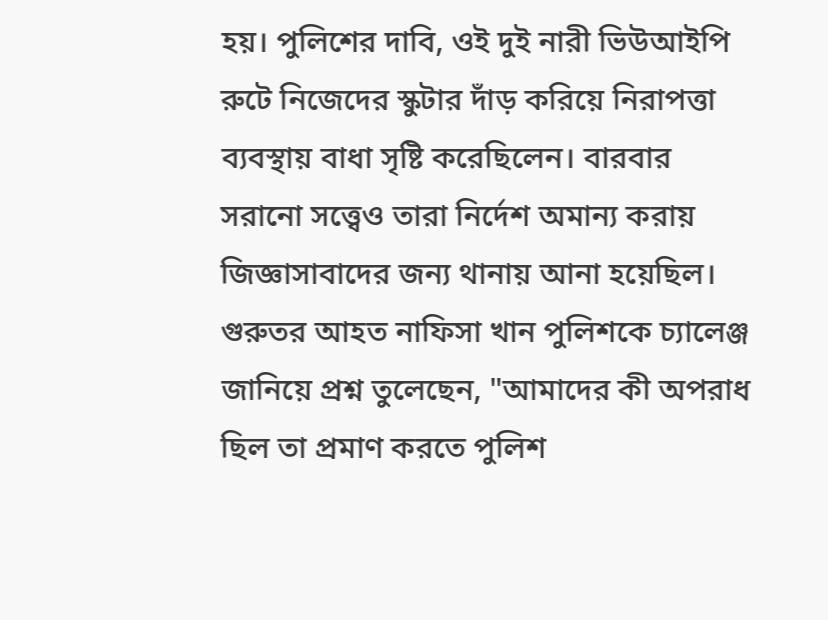হয়। পুলিশের দাবি, ওই দুই নারী ভিউআইপি রুটে নিজেদের স্কুটার দাঁড় করিয়ে নিরাপত্তা ব্যবস্থায় বাধা সৃষ্টি করেছিলেন। বারবার সরানো সত্ত্বেও তারা নির্দেশ অমান্য করায় জিজ্ঞাসাবাদের জন্য থানায় আনা হয়েছিল। গুরুতর আহত নাফিসা খান পুলিশকে চ্যালেঞ্জ জানিয়ে প্রশ্ন তুলেছেন, "আমাদের কী অপরাধ ছিল তা প্রমাণ করতে পুলিশ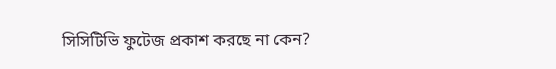সিসিটিভি ফুটেজ প্রকাশ করছে না কেন?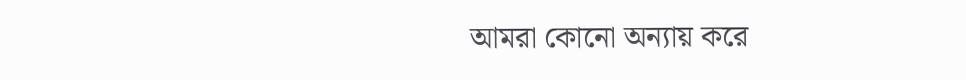আমরা কোনো অন্যায় করে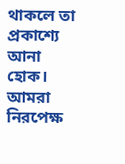থাকলে তা প্রকাশ্যে আনা হোক। আমরা নিরপেক্ষ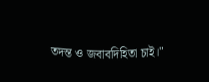তদন্ত ও জবাবদিহিতা চাই।"